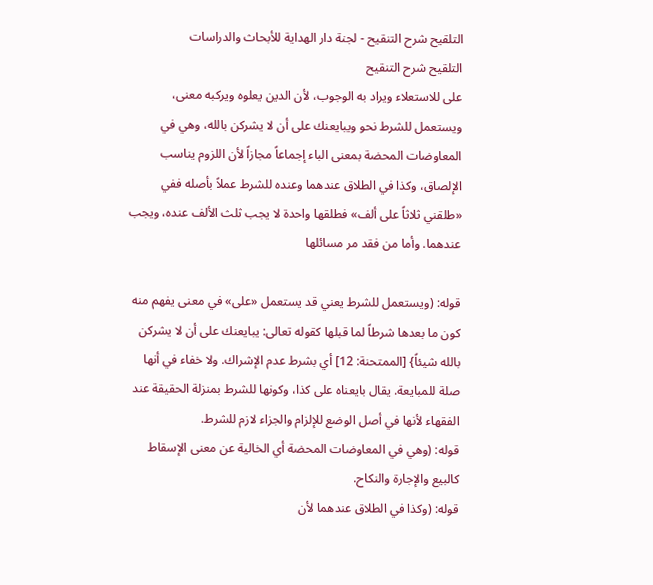التلقيح شرح التنقيح - لجنة دار الهداية للأبحاث والدراسات
التلقيح شرح التنقيح
على للاستعلاء ويراد به الوجوب، لأن الدين يعلوه ويركبه معنى، ويستعمل للشرط نحو ويبايعنك على أن لا يشركن بالله، وهي في المعاوضات المحضة بمعنى الباء إجماعاً مجازاً لأن اللزوم يناسب الإلصاق، وكذا في الطلاق عندهما وعنده للشرط عملاً بأصله ففي «طلقني ثلاثاً على ألف» فطلقها واحدة لا يجب ثلث الألف عنده، ويجب عندهما. وأما من فقد مر مسائلها

قوله: (ويستعمل للشرط يعني قد يستعمل «على» في معنى يفهم منه كون ما بعدها شرطاً لما قبلها كقوله تعالى: يبايعنك على أن لا يشركن بالله شيئاً} [الممتحنة: 12] أي بشرط عدم الإشراك. ولا خفاء في أنها صلة للمبايعة. يقال بايعناه على كذا، وكونها للشرط بمنزلة الحقيقة عند الفقهاء لأنها في أصل الوضع للإلزام والجزاء لازم للشرط.
قوله: (وهي في المعاوضات المحضة أي الخالية عن معنى الإسقاط كالبيع والإجارة والنكاح.
قوله: (وكذا في الطلاق عندهما لأن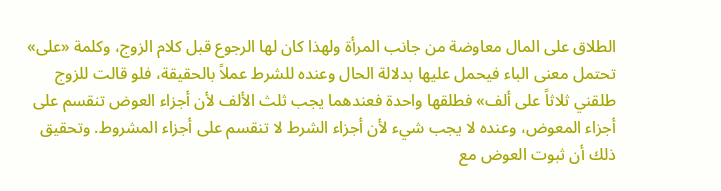الطلاق على المال معاوضة من جانب المرأة ولهذا كان لها الرجوع قبل كلام الزوج، وكلمة «على» تحتمل معنى الباء فيحمل عليها بدلالة الحال وعنده للشرط عملاً بالحقيقة، فلو قالت للزوج طلقني ثلاثاً على ألف» فطلقها واحدة فعندهما يجب ثلث الألف لأن أجزاء العوض تنقسم على أجزاء المعوض، وعنده لا يجب شيء لأن أجزاء الشرط لا تنقسم على أجزاء المشروط. وتحقيق ذلك أن ثبوت العوض مع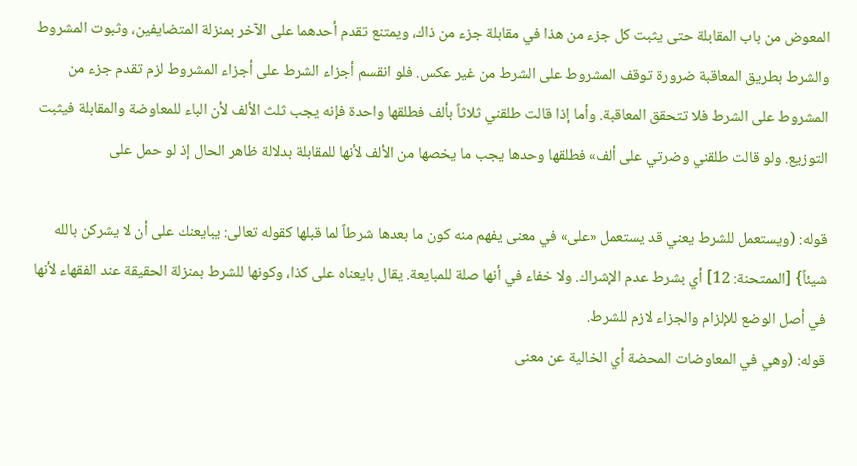المعوض من باب المقابلة حتى يثبت كل جزء من هذا في مقابلة جزء من ذاك، ويمتنع تقدم أحدهما على الآخر بمنزلة المتضايفين، وثبوت المشروط والشرط بطريق المعاقبة ضرورة توقف المشروط على الشرط من غير عكس. فلو انقسم أجزاء الشرط على أجزاء المشروط لزم تقدم جزء من المشروط على الشرط فلا تتحقق المعاقبة. وأما إذا قالت طلقني ثلاثاً بألف فطلقها واحدة فإنه يجب ثلث الألف لأن الباء للمعاوضة والمقابلة فيثبت التوزيع. ولو قالت طلقني وضرتي على ألف» فطلقها وحدها يجب ما يخصها من الألف لأنها للمقابلة بدلالة ظاهر الحال إذ لو حمل على

قوله: (ويستعمل للشرط يعني قد يستعمل «على» في معنى يفهم منه كون ما بعدها شرطاً لما قبلها كقوله تعالى: يبايعنك على أن لا يشركن بالله شيئاً} [الممتحنة: 12] أي بشرط عدم الإشراك. ولا خفاء في أنها صلة للمبايعة. يقال بايعناه على كذا، وكونها للشرط بمنزلة الحقيقة عند الفقهاء لأنها في أصل الوضع للإلزام والجزاء لازم للشرط.
قوله: (وهي في المعاوضات المحضة أي الخالية عن معنى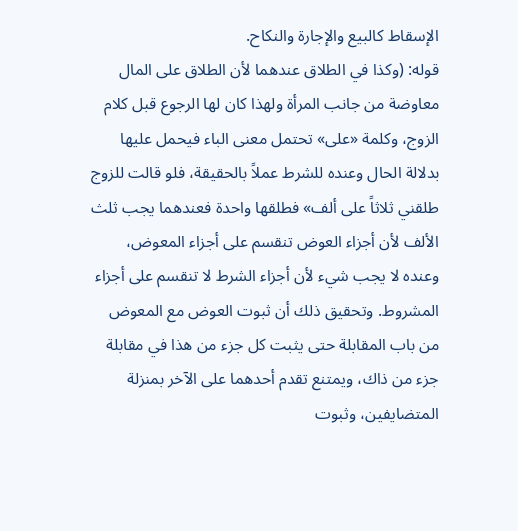الإسقاط كالبيع والإجارة والنكاح.
قوله: (وكذا في الطلاق عندهما لأن الطلاق على المال معاوضة من جانب المرأة ولهذا كان لها الرجوع قبل كلام الزوج، وكلمة «على» تحتمل معنى الباء فيحمل عليها بدلالة الحال وعنده للشرط عملاً بالحقيقة، فلو قالت للزوج طلقني ثلاثاً على ألف» فطلقها واحدة فعندهما يجب ثلث الألف لأن أجزاء العوض تنقسم على أجزاء المعوض، وعنده لا يجب شيء لأن أجزاء الشرط لا تنقسم على أجزاء المشروط. وتحقيق ذلك أن ثبوت العوض مع المعوض من باب المقابلة حتى يثبت كل جزء من هذا في مقابلة جزء من ذاك، ويمتنع تقدم أحدهما على الآخر بمنزلة المتضايفين، وثبوت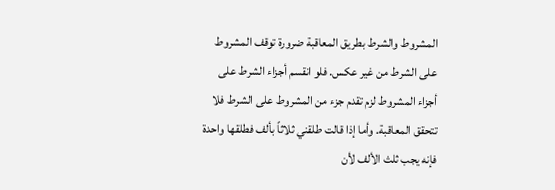المشروط والشرط بطريق المعاقبة ضرورة توقف المشروط على الشرط من غير عكس. فلو انقسم أجزاء الشرط على أجزاء المشروط لزم تقدم جزء من المشروط على الشرط فلا تتحقق المعاقبة. وأما إذا قالت طلقني ثلاثاً بألف فطلقها واحدة فإنه يجب ثلث الألف لأن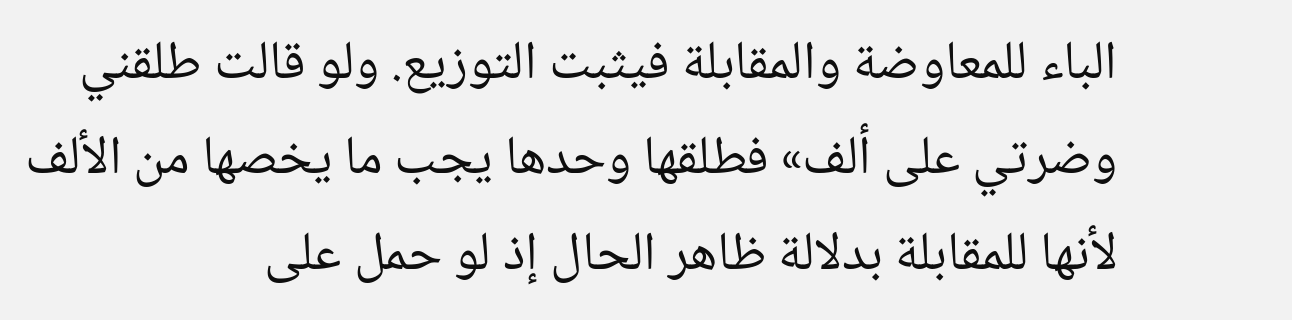الباء للمعاوضة والمقابلة فيثبت التوزيع. ولو قالت طلقني وضرتي على ألف» فطلقها وحدها يجب ما يخصها من الألف لأنها للمقابلة بدلالة ظاهر الحال إذ لو حمل على